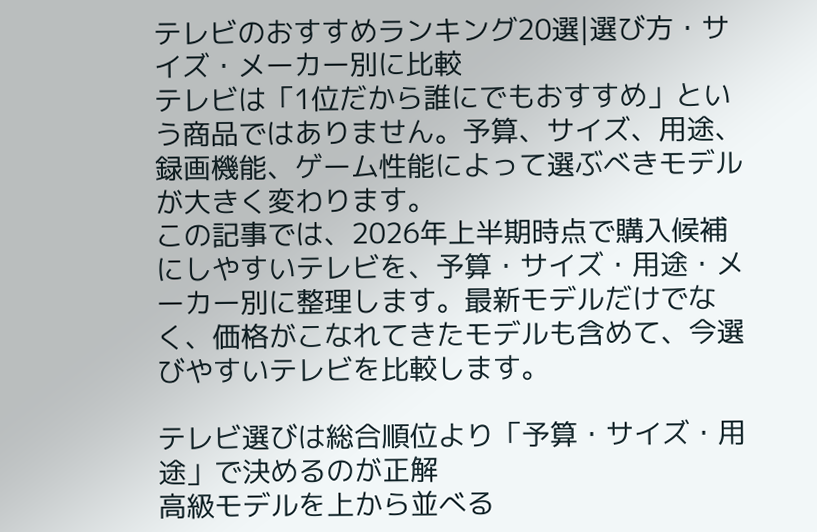テレビのおすすめランキング20選|選び方・サイズ・メーカー別に比較
テレビは「1位だから誰にでもおすすめ」という商品ではありません。予算、サイズ、用途、録画機能、ゲーム性能によって選ぶべきモデルが大きく変わります。
この記事では、2026年上半期時点で購入候補にしやすいテレビを、予算・サイズ・用途・メーカー別に整理します。最新モデルだけでなく、価格がこなれてきたモデルも含めて、今選びやすいテレビを比較します。

テレビ選びは総合順位より「予算・サイズ・用途」で決めるのが正解
高級モデルを上から並べる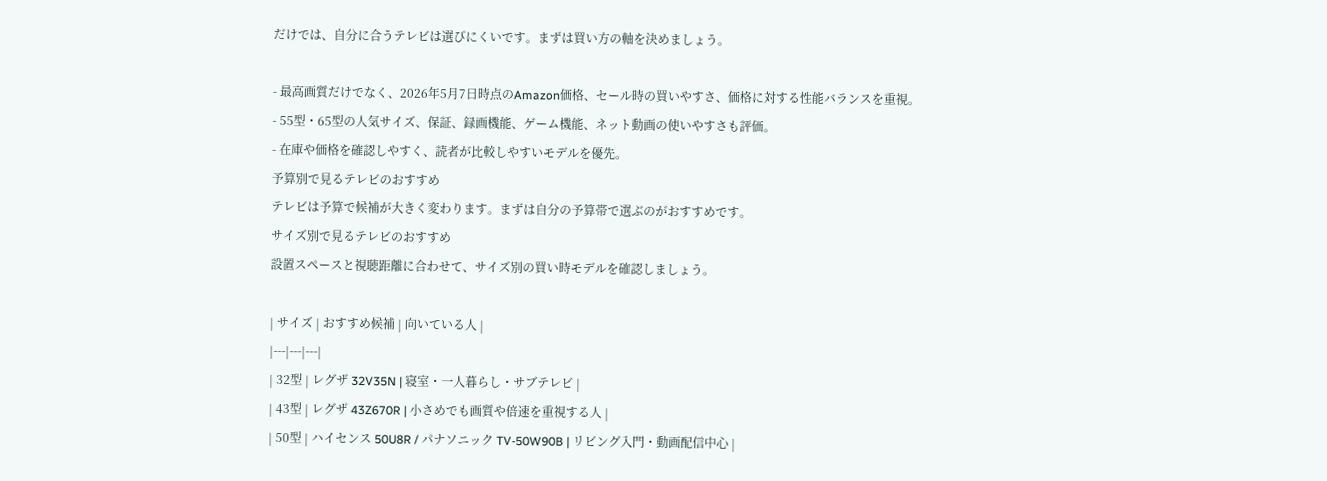だけでは、自分に合うテレビは選びにくいです。まずは買い方の軸を決めましょう。

- 最高画質だけでなく、2026年5月7日時点のAmazon価格、セール時の買いやすさ、価格に対する性能バランスを重視。
- 55型・65型の人気サイズ、保証、録画機能、ゲーム機能、ネット動画の使いやすさも評価。
- 在庫や価格を確認しやすく、読者が比較しやすいモデルを優先。
予算別で見るテレビのおすすめ
テレビは予算で候補が大きく変わります。まずは自分の予算帯で選ぶのがおすすめです。
サイズ別で見るテレビのおすすめ
設置スペースと視聴距離に合わせて、サイズ別の買い時モデルを確認しましょう。

| サイズ | おすすめ候補 | 向いている人 |
|---|---|---|
| 32型 | レグザ 32V35N | 寝室・一人暮らし・サブテレビ |
| 43型 | レグザ 43Z670R | 小さめでも画質や倍速を重視する人 |
| 50型 | ハイセンス 50U8R / パナソニック TV-50W90B | リビング入門・動画配信中心 |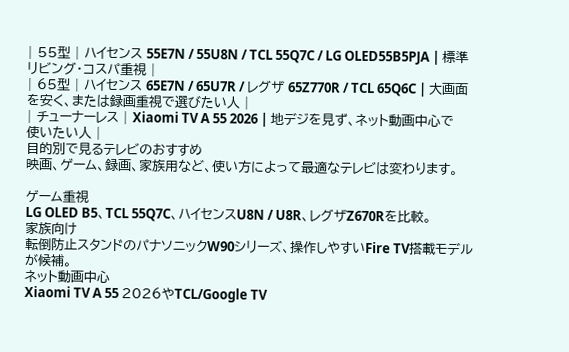| 55型 | ハイセンス 55E7N / 55U8N / TCL 55Q7C / LG OLED55B5PJA | 標準リビング・コスパ重視 |
| 65型 | ハイセンス 65E7N / 65U7R / レグザ 65Z770R / TCL 65Q6C | 大画面を安く、または録画重視で選びたい人 |
| チューナーレス | Xiaomi TV A 55 2026 | 地デジを見ず、ネット動画中心で使いたい人 |
目的別で見るテレビのおすすめ
映画、ゲーム、録画、家族用など、使い方によって最適なテレビは変わります。

ゲーム重視
LG OLED B5、TCL 55Q7C、ハイセンスU8N / U8R、レグザZ670Rを比較。
家族向け
転倒防止スタンドのパナソニックW90シリーズ、操作しやすいFire TV搭載モデルが候補。
ネット動画中心
Xiaomi TV A 55 2026やTCL/Google TV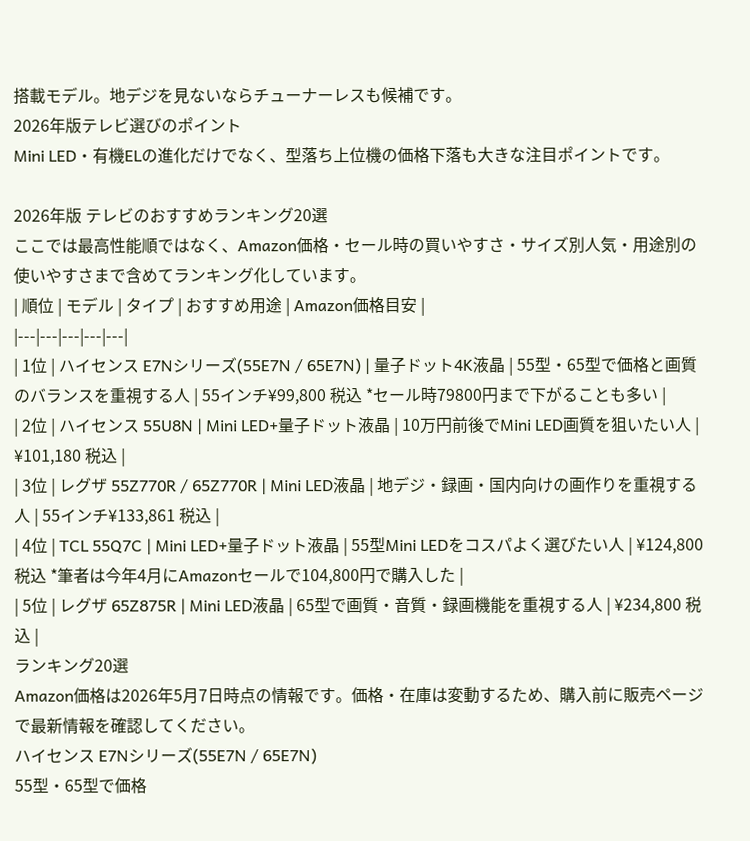搭載モデル。地デジを見ないならチューナーレスも候補です。
2026年版テレビ選びのポイント
Mini LED・有機ELの進化だけでなく、型落ち上位機の価格下落も大きな注目ポイントです。

2026年版 テレビのおすすめランキング20選
ここでは最高性能順ではなく、Amazon価格・セール時の買いやすさ・サイズ別人気・用途別の使いやすさまで含めてランキング化しています。
| 順位 | モデル | タイプ | おすすめ用途 | Amazon価格目安 |
|---|---|---|---|---|
| 1位 | ハイセンス E7Nシリーズ(55E7N / 65E7N) | 量子ドット4K液晶 | 55型・65型で価格と画質のバランスを重視する人 | 55インチ¥99,800 税込 *セール時79800円まで下がることも多い |
| 2位 | ハイセンス 55U8N | Mini LED+量子ドット液晶 | 10万円前後でMini LED画質を狙いたい人 | ¥101,180 税込 |
| 3位 | レグザ 55Z770R / 65Z770R | Mini LED液晶 | 地デジ・録画・国内向けの画作りを重視する人 | 55インチ¥133,861 税込 |
| 4位 | TCL 55Q7C | Mini LED+量子ドット液晶 | 55型Mini LEDをコスパよく選びたい人 | ¥124,800 税込 *筆者は今年4月にAmazonセールで104,800円で購入した |
| 5位 | レグザ 65Z875R | Mini LED液晶 | 65型で画質・音質・録画機能を重視する人 | ¥234,800 税込 |
ランキング20選
Amazon価格は2026年5月7日時点の情報です。価格・在庫は変動するため、購入前に販売ページで最新情報を確認してください。
ハイセンス E7Nシリーズ(55E7N / 65E7N)
55型・65型で価格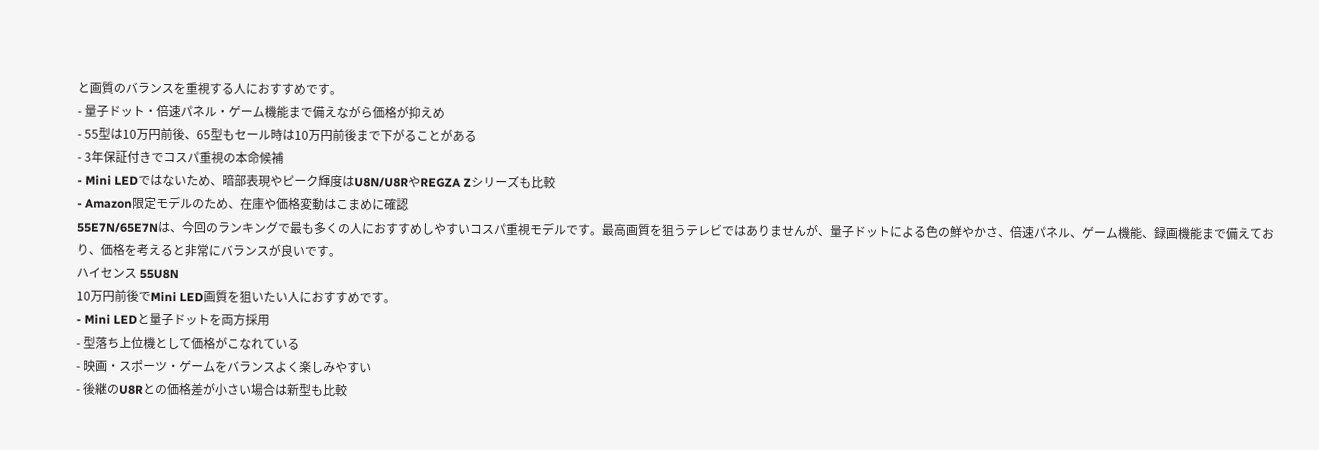と画質のバランスを重視する人におすすめです。
- 量子ドット・倍速パネル・ゲーム機能まで備えながら価格が抑えめ
- 55型は10万円前後、65型もセール時は10万円前後まで下がることがある
- 3年保証付きでコスパ重視の本命候補
- Mini LEDではないため、暗部表現やピーク輝度はU8N/U8RやREGZA Zシリーズも比較
- Amazon限定モデルのため、在庫や価格変動はこまめに確認
55E7N/65E7Nは、今回のランキングで最も多くの人におすすめしやすいコスパ重視モデルです。最高画質を狙うテレビではありませんが、量子ドットによる色の鮮やかさ、倍速パネル、ゲーム機能、録画機能まで備えており、価格を考えると非常にバランスが良いです。
ハイセンス 55U8N
10万円前後でMini LED画質を狙いたい人におすすめです。
- Mini LEDと量子ドットを両方採用
- 型落ち上位機として価格がこなれている
- 映画・スポーツ・ゲームをバランスよく楽しみやすい
- 後継のU8Rとの価格差が小さい場合は新型も比較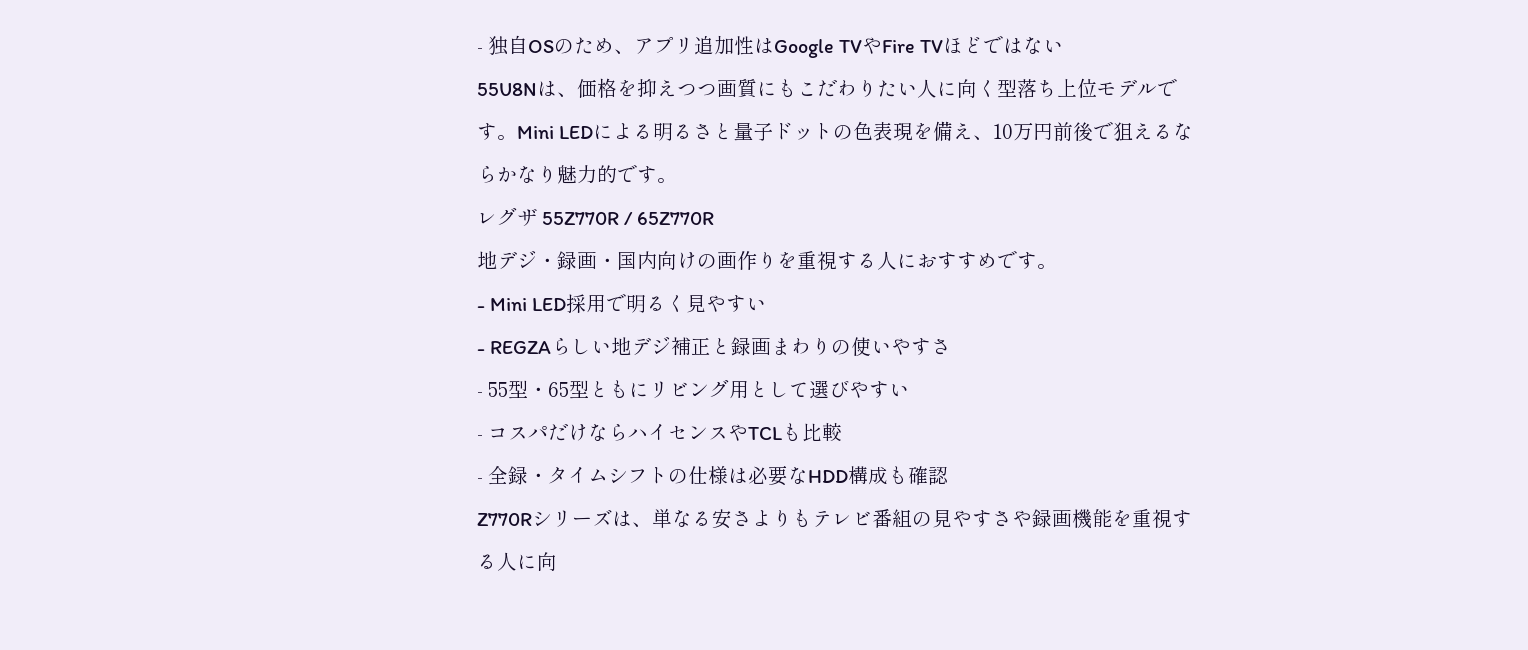- 独自OSのため、アプリ追加性はGoogle TVやFire TVほどではない
55U8Nは、価格を抑えつつ画質にもこだわりたい人に向く型落ち上位モデルです。Mini LEDによる明るさと量子ドットの色表現を備え、10万円前後で狙えるならかなり魅力的です。
レグザ 55Z770R / 65Z770R
地デジ・録画・国内向けの画作りを重視する人におすすめです。
- Mini LED採用で明るく見やすい
- REGZAらしい地デジ補正と録画まわりの使いやすさ
- 55型・65型ともにリビング用として選びやすい
- コスパだけならハイセンスやTCLも比較
- 全録・タイムシフトの仕様は必要なHDD構成も確認
Z770Rシリーズは、単なる安さよりもテレビ番組の見やすさや録画機能を重視する人に向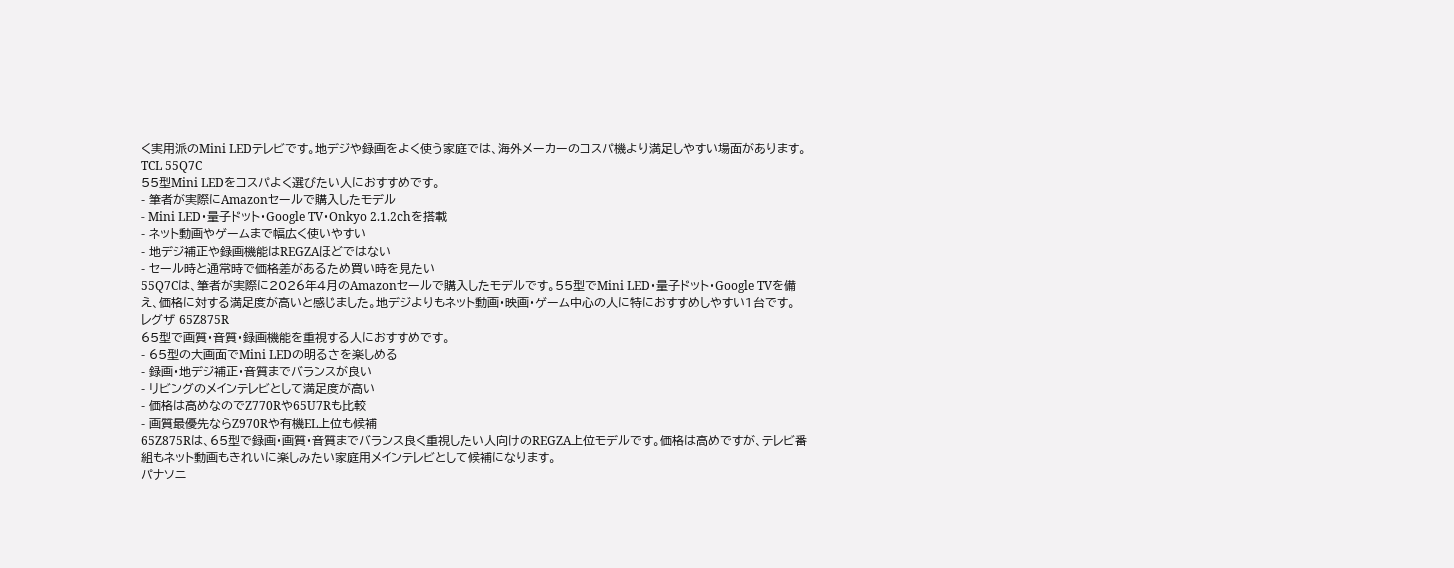く実用派のMini LEDテレビです。地デジや録画をよく使う家庭では、海外メーカーのコスパ機より満足しやすい場面があります。
TCL 55Q7C
55型Mini LEDをコスパよく選びたい人におすすめです。
- 筆者が実際にAmazonセールで購入したモデル
- Mini LED・量子ドット・Google TV・Onkyo 2.1.2chを搭載
- ネット動画やゲームまで幅広く使いやすい
- 地デジ補正や録画機能はREGZAほどではない
- セール時と通常時で価格差があるため買い時を見たい
55Q7Cは、筆者が実際に2026年4月のAmazonセールで購入したモデルです。55型でMini LED・量子ドット・Google TVを備え、価格に対する満足度が高いと感じました。地デジよりもネット動画・映画・ゲーム中心の人に特におすすめしやすい1台です。
レグザ 65Z875R
65型で画質・音質・録画機能を重視する人におすすめです。
- 65型の大画面でMini LEDの明るさを楽しめる
- 録画・地デジ補正・音質までバランスが良い
- リビングのメインテレビとして満足度が高い
- 価格は高めなのでZ770Rや65U7Rも比較
- 画質最優先ならZ970Rや有機EL上位も候補
65Z875Rは、65型で録画・画質・音質までバランス良く重視したい人向けのREGZA上位モデルです。価格は高めですが、テレビ番組もネット動画もきれいに楽しみたい家庭用メインテレビとして候補になります。
パナソニ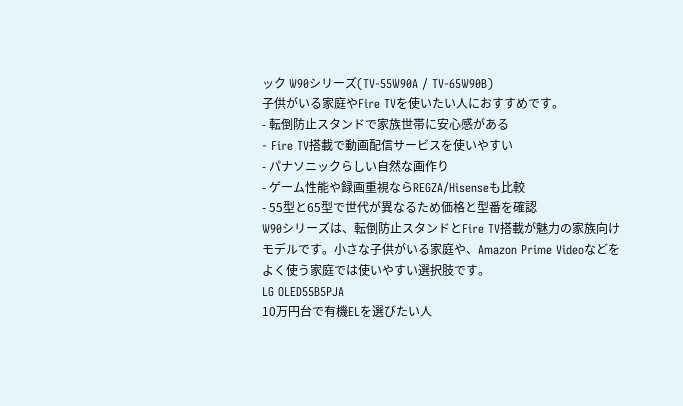ック W90シリーズ(TV-55W90A / TV-65W90B)
子供がいる家庭やFire TVを使いたい人におすすめです。
- 転倒防止スタンドで家族世帯に安心感がある
- Fire TV搭載で動画配信サービスを使いやすい
- パナソニックらしい自然な画作り
- ゲーム性能や録画重視ならREGZA/Hisenseも比較
- 55型と65型で世代が異なるため価格と型番を確認
W90シリーズは、転倒防止スタンドとFire TV搭載が魅力の家族向けモデルです。小さな子供がいる家庭や、Amazon Prime Videoなどをよく使う家庭では使いやすい選択肢です。
LG OLED55B5PJA
10万円台で有機ELを選びたい人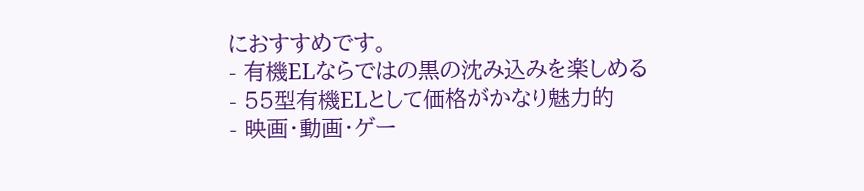におすすめです。
- 有機ELならではの黒の沈み込みを楽しめる
- 55型有機ELとして価格がかなり魅力的
- 映画・動画・ゲー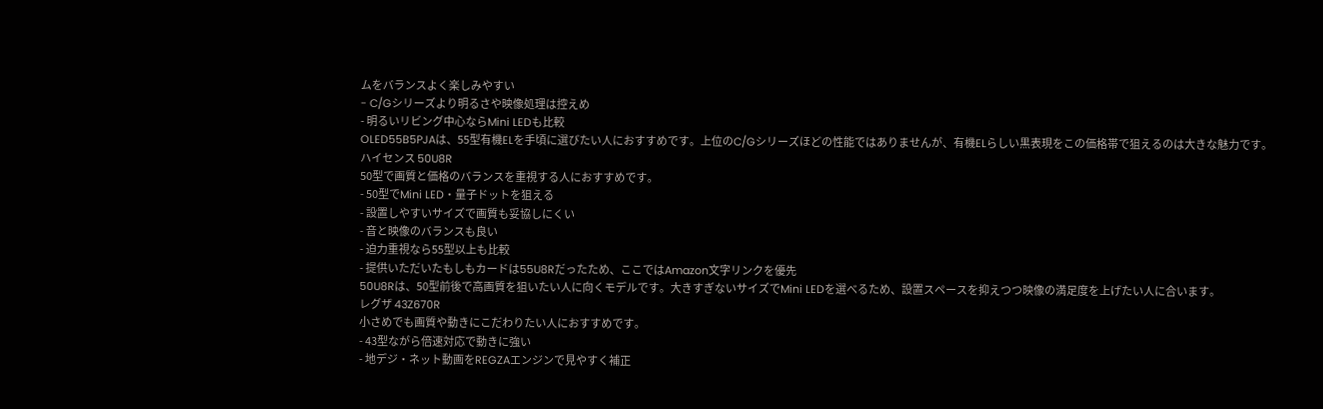ムをバランスよく楽しみやすい
- C/Gシリーズより明るさや映像処理は控えめ
- 明るいリビング中心ならMini LEDも比較
OLED55B5PJAは、55型有機ELを手頃に選びたい人におすすめです。上位のC/Gシリーズほどの性能ではありませんが、有機ELらしい黒表現をこの価格帯で狙えるのは大きな魅力です。
ハイセンス 50U8R
50型で画質と価格のバランスを重視する人におすすめです。
- 50型でMini LED・量子ドットを狙える
- 設置しやすいサイズで画質も妥協しにくい
- 音と映像のバランスも良い
- 迫力重視なら55型以上も比較
- 提供いただいたもしもカードは55U8Rだったため、ここではAmazon文字リンクを優先
50U8Rは、50型前後で高画質を狙いたい人に向くモデルです。大きすぎないサイズでMini LEDを選べるため、設置スペースを抑えつつ映像の満足度を上げたい人に合います。
レグザ 43Z670R
小さめでも画質や動きにこだわりたい人におすすめです。
- 43型ながら倍速対応で動きに強い
- 地デジ・ネット動画をREGZAエンジンで見やすく補正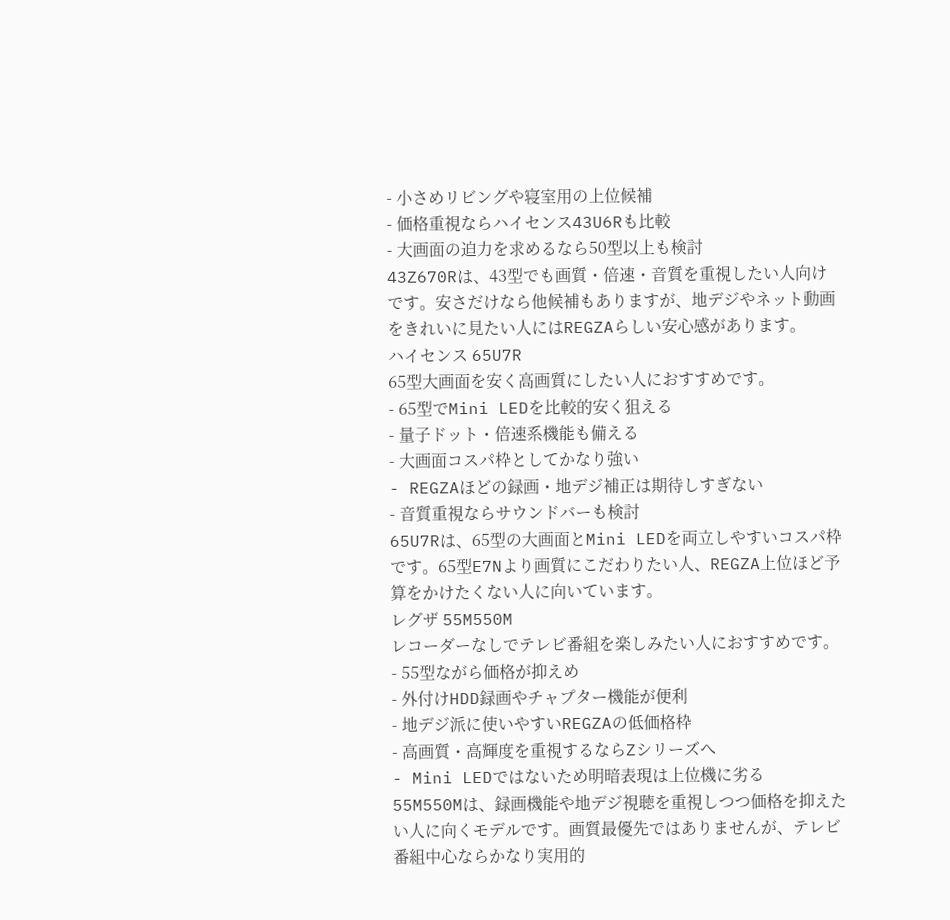- 小さめリビングや寝室用の上位候補
- 価格重視ならハイセンス43U6Rも比較
- 大画面の迫力を求めるなら50型以上も検討
43Z670Rは、43型でも画質・倍速・音質を重視したい人向けです。安さだけなら他候補もありますが、地デジやネット動画をきれいに見たい人にはREGZAらしい安心感があります。
ハイセンス 65U7R
65型大画面を安く高画質にしたい人におすすめです。
- 65型でMini LEDを比較的安く狙える
- 量子ドット・倍速系機能も備える
- 大画面コスパ枠としてかなり強い
- REGZAほどの録画・地デジ補正は期待しすぎない
- 音質重視ならサウンドバーも検討
65U7Rは、65型の大画面とMini LEDを両立しやすいコスパ枠です。65型E7Nより画質にこだわりたい人、REGZA上位ほど予算をかけたくない人に向いています。
レグザ 55M550M
レコーダーなしでテレビ番組を楽しみたい人におすすめです。
- 55型ながら価格が抑えめ
- 外付けHDD録画やチャプター機能が便利
- 地デジ派に使いやすいREGZAの低価格枠
- 高画質・高輝度を重視するならZシリーズへ
- Mini LEDではないため明暗表現は上位機に劣る
55M550Mは、録画機能や地デジ視聴を重視しつつ価格を抑えたい人に向くモデルです。画質最優先ではありませんが、テレビ番組中心ならかなり実用的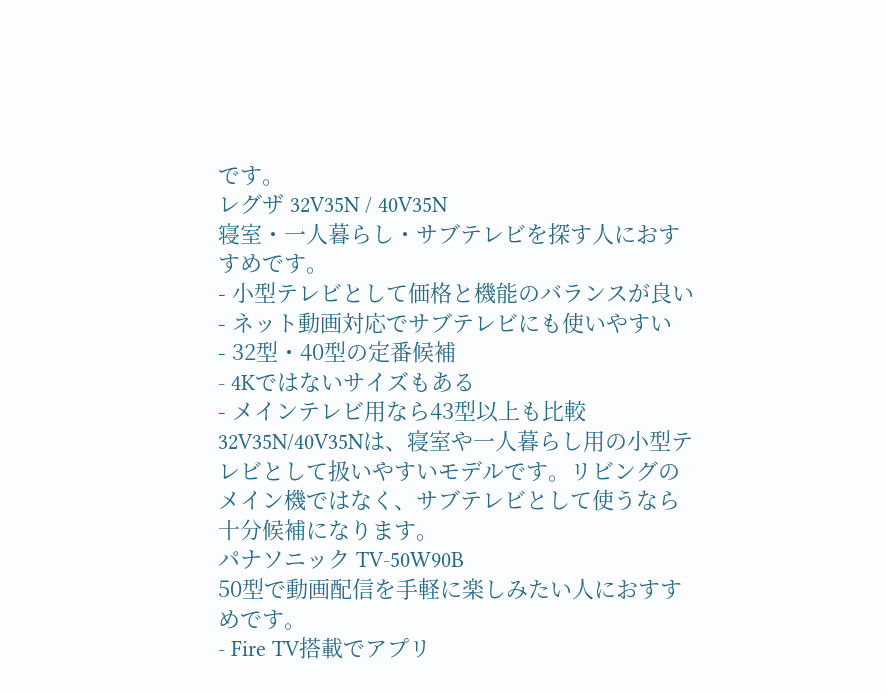です。
レグザ 32V35N / 40V35N
寝室・一人暮らし・サブテレビを探す人におすすめです。
- 小型テレビとして価格と機能のバランスが良い
- ネット動画対応でサブテレビにも使いやすい
- 32型・40型の定番候補
- 4Kではないサイズもある
- メインテレビ用なら43型以上も比較
32V35N/40V35Nは、寝室や一人暮らし用の小型テレビとして扱いやすいモデルです。リビングのメイン機ではなく、サブテレビとして使うなら十分候補になります。
パナソニック TV-50W90B
50型で動画配信を手軽に楽しみたい人におすすめです。
- Fire TV搭載でアプリ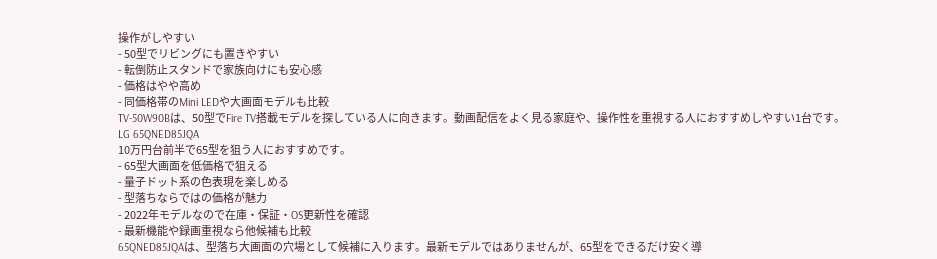操作がしやすい
- 50型でリビングにも置きやすい
- 転倒防止スタンドで家族向けにも安心感
- 価格はやや高め
- 同価格帯のMini LEDや大画面モデルも比較
TV-50W90Bは、50型でFire TV搭載モデルを探している人に向きます。動画配信をよく見る家庭や、操作性を重視する人におすすめしやすい1台です。
LG 65QNED85JQA
10万円台前半で65型を狙う人におすすめです。
- 65型大画面を低価格で狙える
- 量子ドット系の色表現を楽しめる
- 型落ちならではの価格が魅力
- 2022年モデルなので在庫・保証・OS更新性を確認
- 最新機能や録画重視なら他候補も比較
65QNED85JQAは、型落ち大画面の穴場として候補に入ります。最新モデルではありませんが、65型をできるだけ安く導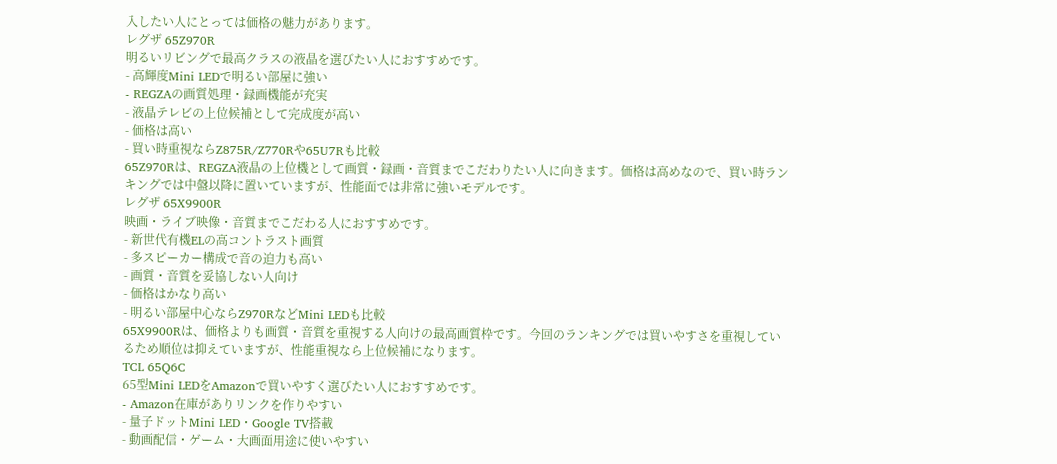入したい人にとっては価格の魅力があります。
レグザ 65Z970R
明るいリビングで最高クラスの液晶を選びたい人におすすめです。
- 高輝度Mini LEDで明るい部屋に強い
- REGZAの画質処理・録画機能が充実
- 液晶テレビの上位候補として完成度が高い
- 価格は高い
- 買い時重視ならZ875R/Z770Rや65U7Rも比較
65Z970Rは、REGZA液晶の上位機として画質・録画・音質までこだわりたい人に向きます。価格は高めなので、買い時ランキングでは中盤以降に置いていますが、性能面では非常に強いモデルです。
レグザ 65X9900R
映画・ライブ映像・音質までこだわる人におすすめです。
- 新世代有機ELの高コントラスト画質
- 多スピーカー構成で音の迫力も高い
- 画質・音質を妥協しない人向け
- 価格はかなり高い
- 明るい部屋中心ならZ970RなどMini LEDも比較
65X9900Rは、価格よりも画質・音質を重視する人向けの最高画質枠です。今回のランキングでは買いやすさを重視しているため順位は抑えていますが、性能重視なら上位候補になります。
TCL 65Q6C
65型Mini LEDをAmazonで買いやすく選びたい人におすすめです。
- Amazon在庫がありリンクを作りやすい
- 量子ドットMini LED・Google TV搭載
- 動画配信・ゲーム・大画面用途に使いやすい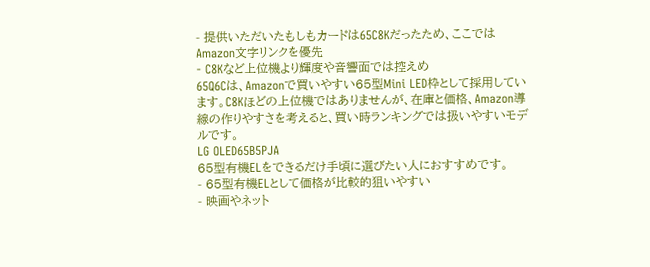- 提供いただいたもしもカードは65C8Kだったため、ここではAmazon文字リンクを優先
- C8Kなど上位機より輝度や音響面では控えめ
65Q6Cは、Amazonで買いやすい65型Mini LED枠として採用しています。C8Kほどの上位機ではありませんが、在庫と価格、Amazon導線の作りやすさを考えると、買い時ランキングでは扱いやすいモデルです。
LG OLED65B5PJA
65型有機ELをできるだけ手頃に選びたい人におすすめです。
- 65型有機ELとして価格が比較的狙いやすい
- 映画やネット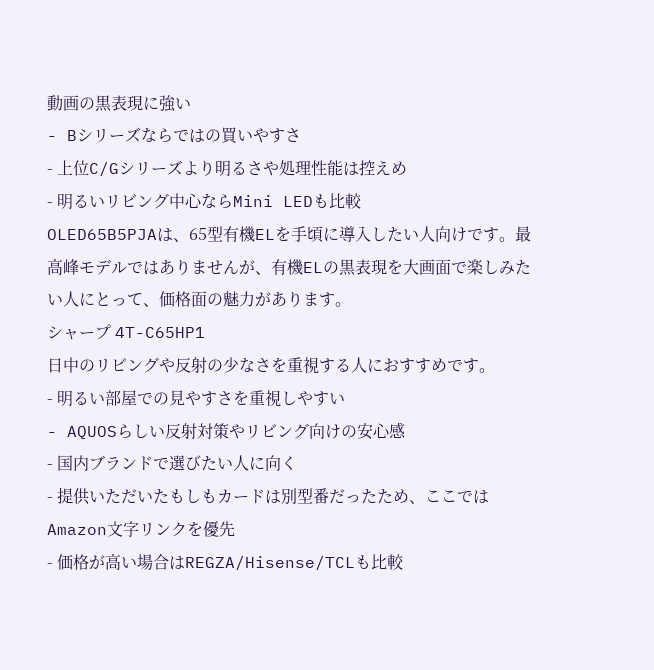動画の黒表現に強い
- Bシリーズならではの買いやすさ
- 上位C/Gシリーズより明るさや処理性能は控えめ
- 明るいリビング中心ならMini LEDも比較
OLED65B5PJAは、65型有機ELを手頃に導入したい人向けです。最高峰モデルではありませんが、有機ELの黒表現を大画面で楽しみたい人にとって、価格面の魅力があります。
シャープ 4T-C65HP1
日中のリビングや反射の少なさを重視する人におすすめです。
- 明るい部屋での見やすさを重視しやすい
- AQUOSらしい反射対策やリビング向けの安心感
- 国内ブランドで選びたい人に向く
- 提供いただいたもしもカードは別型番だったため、ここではAmazon文字リンクを優先
- 価格が高い場合はREGZA/Hisense/TCLも比較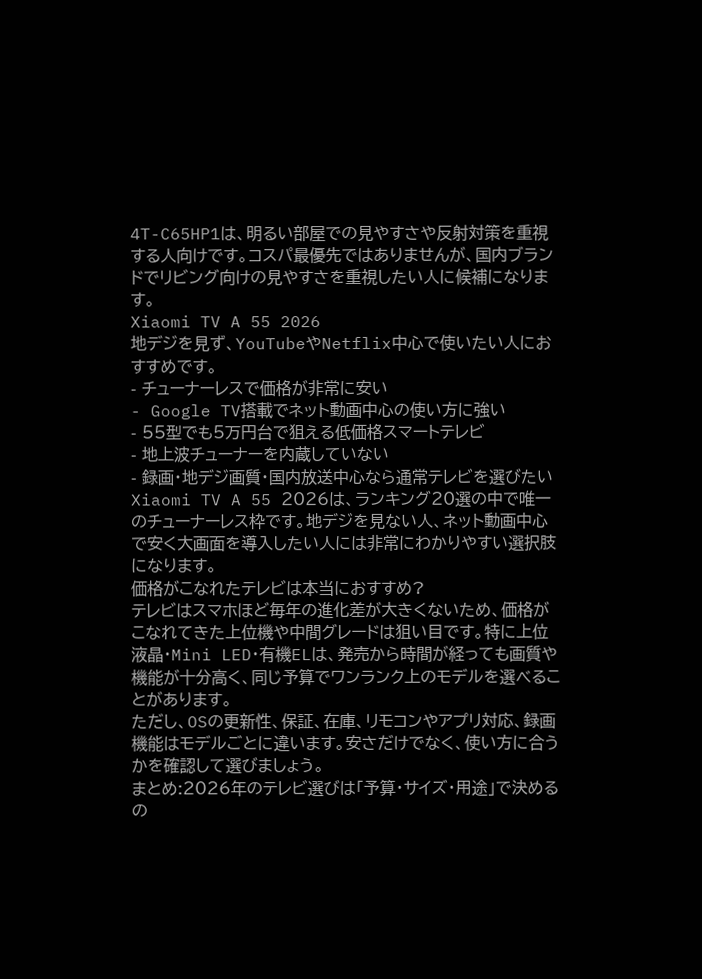4T-C65HP1は、明るい部屋での見やすさや反射対策を重視する人向けです。コスパ最優先ではありませんが、国内ブランドでリビング向けの見やすさを重視したい人に候補になります。
Xiaomi TV A 55 2026
地デジを見ず、YouTubeやNetflix中心で使いたい人におすすめです。
- チューナーレスで価格が非常に安い
- Google TV搭載でネット動画中心の使い方に強い
- 55型でも5万円台で狙える低価格スマートテレビ
- 地上波チューナーを内蔵していない
- 録画・地デジ画質・国内放送中心なら通常テレビを選びたい
Xiaomi TV A 55 2026は、ランキング20選の中で唯一のチューナーレス枠です。地デジを見ない人、ネット動画中心で安く大画面を導入したい人には非常にわかりやすい選択肢になります。
価格がこなれたテレビは本当におすすめ?
テレビはスマホほど毎年の進化差が大きくないため、価格がこなれてきた上位機や中間グレードは狙い目です。特に上位液晶・Mini LED・有機ELは、発売から時間が経っても画質や機能が十分高く、同じ予算でワンランク上のモデルを選べることがあります。
ただし、OSの更新性、保証、在庫、リモコンやアプリ対応、録画機能はモデルごとに違います。安さだけでなく、使い方に合うかを確認して選びましょう。
まとめ:2026年のテレビ選びは「予算・サイズ・用途」で決めるの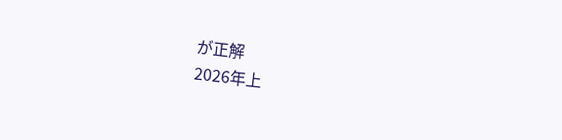が正解
2026年上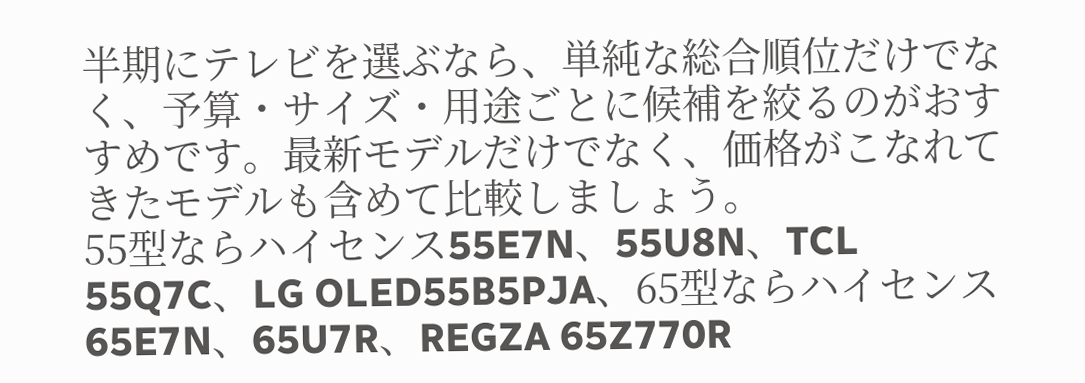半期にテレビを選ぶなら、単純な総合順位だけでなく、予算・サイズ・用途ごとに候補を絞るのがおすすめです。最新モデルだけでなく、価格がこなれてきたモデルも含めて比較しましょう。
55型ならハイセンス55E7N、55U8N、TCL 55Q7C、LG OLED55B5PJA、65型ならハイセンス65E7N、65U7R、REGZA 65Z770R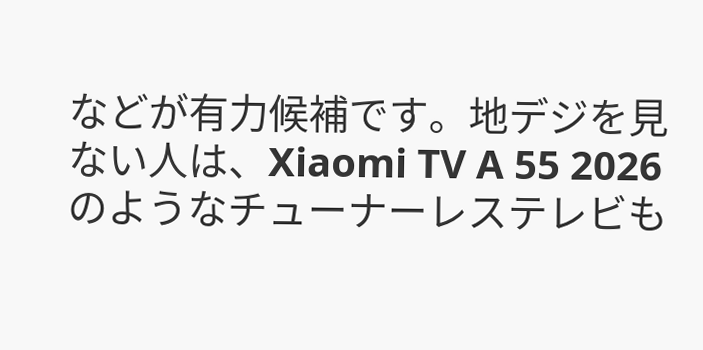などが有力候補です。地デジを見ない人は、Xiaomi TV A 55 2026のようなチューナーレステレビも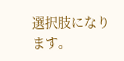選択肢になります。